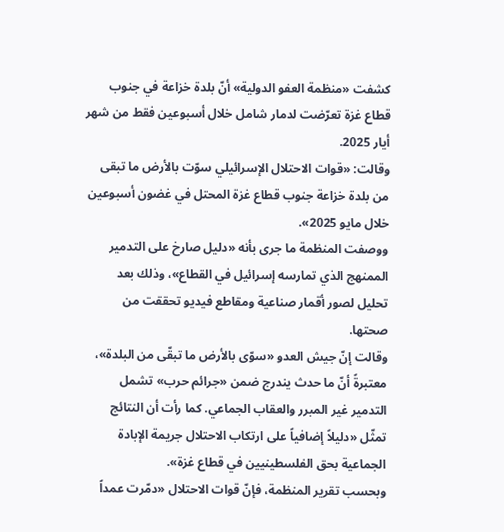كشفت «منظمة العفو الدولية» أنّ بلدة خزاعة في جنوب قطاع غزة تعرّضت لدمار شامل خلال أسبوعين فقط من شهر أيار 2025.
وقالت: «قوات الاحتلال الإسرائيلي سوّت بالأرض ما تبقى من بلدة خزاعة جنوب قطاع غزة المحتل في غضون أسبوعين خلال مايو 2025».
ووصفت المنظمة ما جرى بأنه «دليل صارخ على التدمير الممنهج الذي تمارسه إسرائيل في القطاع»، وذلك بعد تحليل لصور أقمار صناعية ومقاطع فيديو تحققت من صحتها.
وقالت إنّ جيش العدو «سوّى بالأرض ما تبقّى من البلدة»، معتبرةً أنّ ما حدث يندرج ضمن «جرائم حرب» تشمل التدمير غير المبرر والعقاب الجماعي. كما رأت أن النتائج تمثّل «دليلاً إضافياً على ارتكاب الاحتلال جريمة الإبادة الجماعية بحق الفلسطينيين في قطاع غزة».
وبحسب تقرير المنظمة، فإنّ قوات الاحتلال «دمّرت عمداً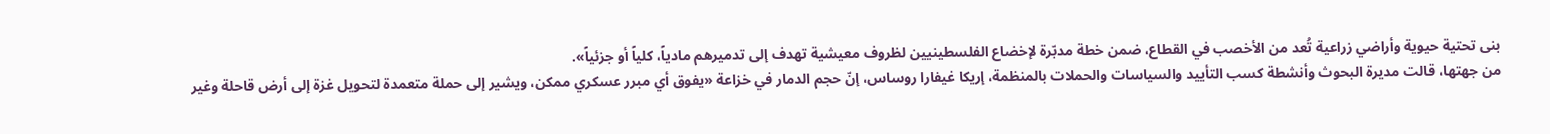بنى تحتية حيوية وأراضي زراعية تُعد من الأخصب في القطاع، ضمن خطة مدبّرة لإخضاع الفلسطينيين لظروف معيشية تهدف إلى تدميرهم مادياً، كلياً أو جزئياً».
من جهتها، قالت مديرة البحوث وأنشطة كسب التأييد والسياسات والحملات بالمنظمة، إريكا غيفارا روساس، إنّ حجم الدمار في خزاعة «يفوق أي مبرر عسكري ممكن، ويشير إلى حملة متعمدة لتحويل غزة إلى أرض قاحلة وغير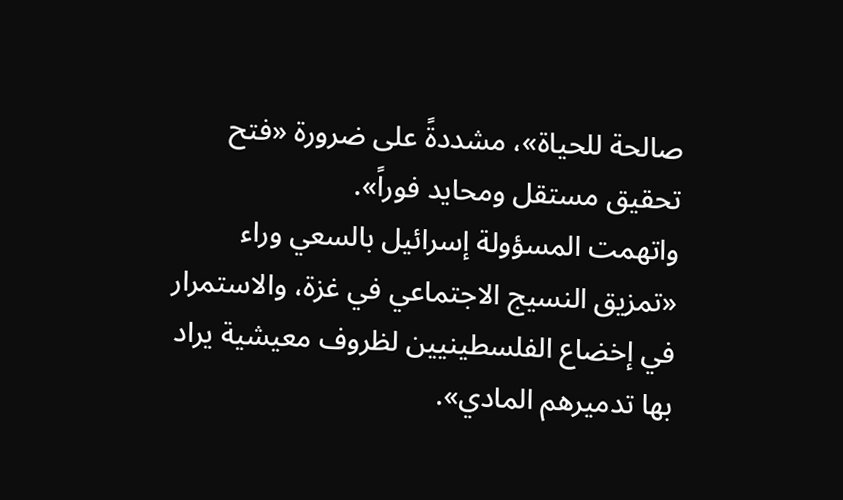صالحة للحياة»، مشددةً على ضرورة «فتح تحقيق مستقل ومحايد فوراً».
واتهمت المسؤولة إسرائيل بالسعي وراء «تمزيق النسيج الاجتماعي في غزة، والاستمرار في إخضاع الفلسطينيين لظروف معيشية يراد بها تدميرهم المادي».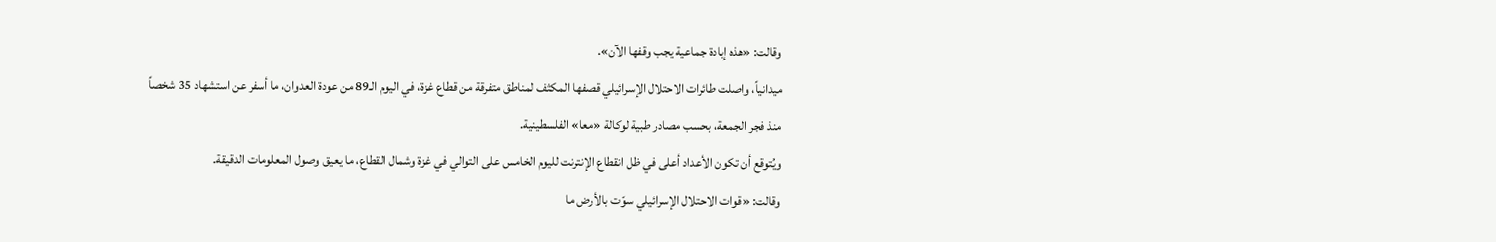وقالت: «هذه إبادة جماعية يجب وقفها الآن».
ميدانياً، واصلت طائرات الاحتلال الإسرائيلي قصفها المكثف لمناطق متفرقة من قطاع غزة، في اليوم الـ89 من عودة العدوان، ما أسفر عن استشهاد 35 شخصاً منذ فجر الجمعة، بحسب مصادر طبية لوكالة «معا» الفلسطينية.
ويُتوقع أن تكون الأعداد أعلى في ظل انقطاع الإنترنت لليوم الخامس على التوالي في غزة وشمال القطاع، ما يعيق وصول المعلومات الدقيقة.
وقالت: «قوات الاحتلال الإسرائيلي سوّت بالأرض ما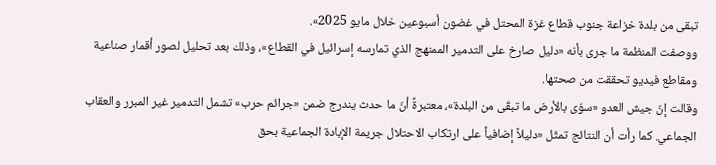تبقى من بلدة خزاعة جنوب قطاع غزة المحتل في غضون أسبوعين خلال مايو 2025».
ووصفت المنظمة ما جرى بأنه «دليل صارخ على التدمير الممنهج الذي تمارسه إسرائيل في القطاع»، وذلك بعد تحليل لصور أقمار صناعية ومقاطع فيديو تحققت من صحتها.
وقالت إنّ جيش العدو «سوّى بالأرض ما تبقّى من البلدة»، معتبرةً أنّ ما حدث يندرج ضمن «جرائم حرب» تشمل التدمير غير المبرر والعقاب الجماعي. كما رأت أن النتائج تمثّل «دليلاً إضافياً على ارتكاب الاحتلال جريمة الإبادة الجماعية بحق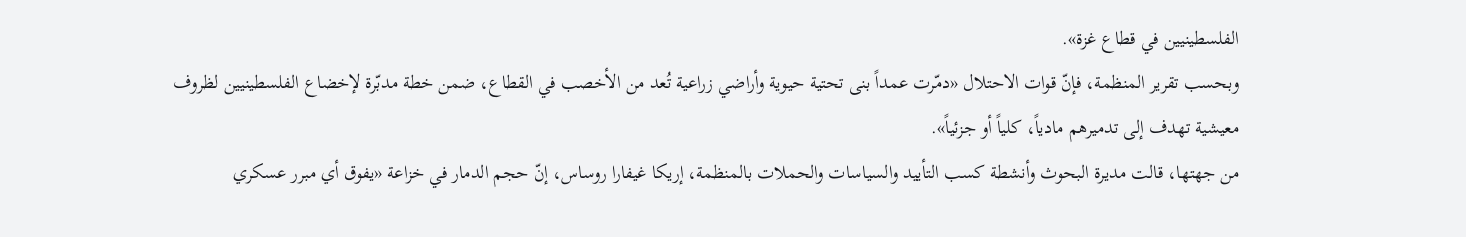الفلسطينيين في قطاع غزة».
وبحسب تقرير المنظمة، فإنّ قوات الاحتلال «دمّرت عمداً بنى تحتية حيوية وأراضي زراعية تُعد من الأخصب في القطاع، ضمن خطة مدبّرة لإخضاع الفلسطينيين لظروف معيشية تهدف إلى تدميرهم مادياً، كلياً أو جزئياً».
من جهتها، قالت مديرة البحوث وأنشطة كسب التأييد والسياسات والحملات بالمنظمة، إريكا غيفارا روساس، إنّ حجم الدمار في خزاعة «يفوق أي مبرر عسكري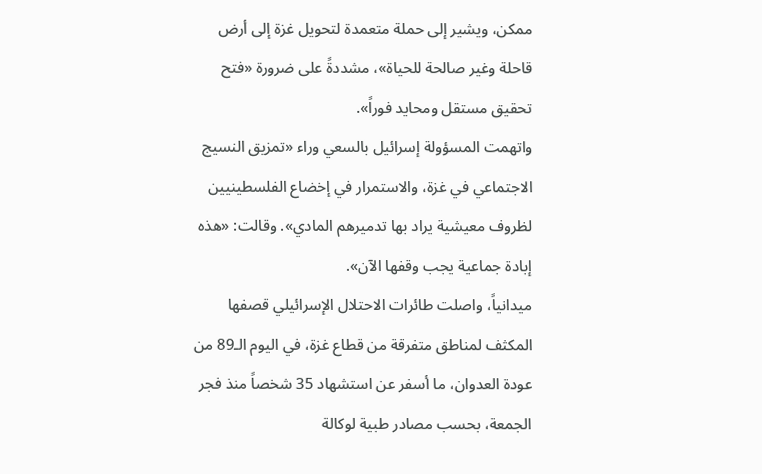ممكن، ويشير إلى حملة متعمدة لتحويل غزة إلى أرض قاحلة وغير صالحة للحياة»، مشددةً على ضرورة «فتح تحقيق مستقل ومحايد فوراً».
واتهمت المسؤولة إسرائيل بالسعي وراء «تمزيق النسيج الاجتماعي في غزة، والاستمرار في إخضاع الفلسطينيين لظروف معيشية يراد بها تدميرهم المادي». وقالت: «هذه إبادة جماعية يجب وقفها الآن».
ميدانياً، واصلت طائرات الاحتلال الإسرائيلي قصفها المكثف لمناطق متفرقة من قطاع غزة، في اليوم الـ89 من عودة العدوان، ما أسفر عن استشهاد 35 شخصاً منذ فجر الجمعة، بحسب مصادر طبية لوكالة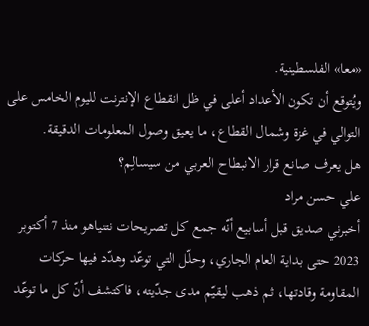«معا» الفلسطينية.
ويُتوقع أن تكون الأعداد أعلى في ظل انقطاع الإنترنت لليوم الخامس على التوالي في غزة وشمال القطاع، ما يعيق وصول المعلومات الدقيقة.
هل يعرف صانع قرار الانبطاح العربي من سيسالِم؟
علي حسن مراد
أخبرني صديق قبل أسابيع أنّه جمع كل تصريحات نتنياهو منذ 7 أكتوبر 2023 حتى بداية العام الجاري، وحلّل التي توعّد وهدّد فيها حركات المقاومة وقادتها، ثم ذهب ليقيّم مدى جدّيته، فاكتشف أنّ كل ما توعّد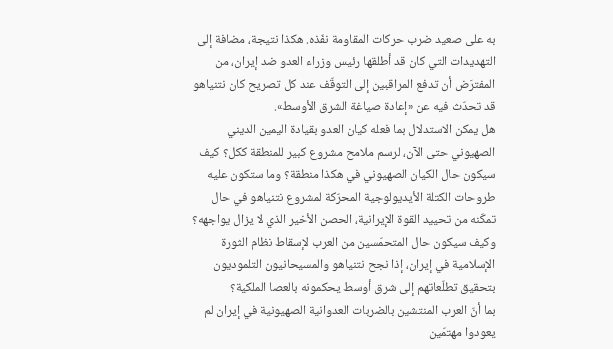به على صعيد ضرب حركات المقاومة نفّذه. هكذا نتيجة، مضافة إلى التهديدات التي كان قد أطلقها رئيس وزراء العدو ضد إيران، من المفترَض أن تدفع المراقبين إلى التوقّف عند كل تصريح كان نتنياهو قد تحدّث فيه عن «إعادة صياغة الشرق الأوسط».
هل يمكن الاستدلال بما فعله كيان العدو بقيادة اليمين الديني الصهيوني حتى الآن، لرسم ملامح مشروع كبير للمنطقة ككل؟ كيف سيكون حال الكيان الصهيوني في هكذا منطقة؟ وما ستكون عليه طروحات الكتلة الأيديولوجية المحرّكة لمشروع نتنياهو في حال تمكّنه من تحييد القوة الإيرانية، الحصن الأخير الذي لا يزال يواجهه؟ وكيف سيكون حال المتحمّسين من العرب لإسقاط نظام الثورة الإسلامية في إيران، إذا نجح نتنياهو والمسيحانيون التلموديون بتحقيق تطلّعاتهم إلى شرق أوسط يحكمونه بالعصا الملكية؟
بما أنّ العرب المنتشين بالضربات العدوانية الصهيونية في إيران لم يعودوا مهتمّين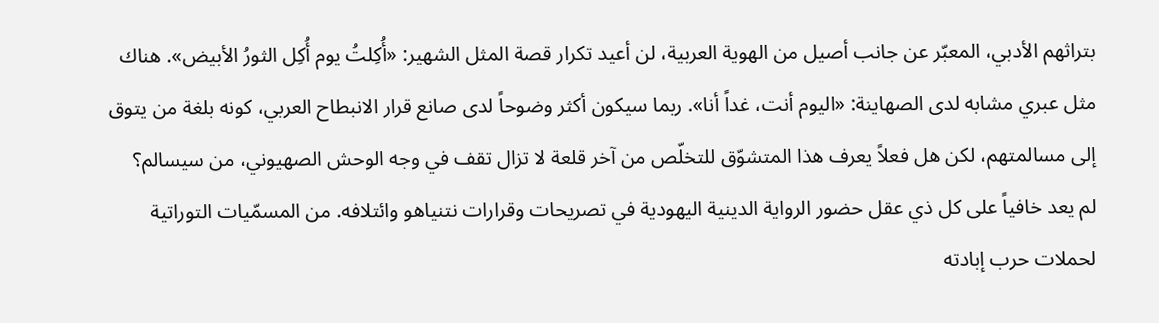بتراثهم الأدبي، المعبّر عن جانب أصيل من الهوية العربية، لن أعيد تكرار قصة المثل الشهير: «أُكِلتُ يوم أُكِل الثورُ الأبيض». هناك مثل عبري مشابه لدى الصهاينة: «اليوم أنت، غداً أنا». ربما سيكون أكثر وضوحاً لدى صانع قرار الانبطاح العربي، كونه بلغة من يتوق إلى مسالمتهم، لكن هل فعلاً يعرف هذا المتشوّق للتخلّص من آخر قلعة لا تزال تقف في وجه الوحش الصهيوني، من سيسالم؟
لم يعد خافياً على كل ذي عقل حضور الرواية الدينية اليهودية في تصريحات وقرارات نتنياهو وائتلافه. من المسمّيات التوراتية لحملات حرب إبادته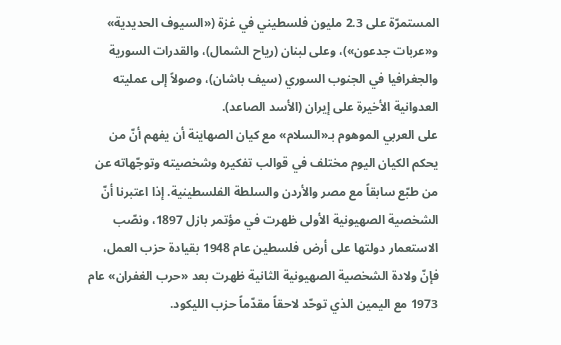المستمرّة على 2.3 مليون فلسطيني في غزة («السيوف الحديدية» و«عربات جدعون»)، وعلى لبنان (رياح الشمال)، والقدرات السورية والجغرافيا في الجنوب السوري (سيف باشان)، وصولاً إلى عمليته العدوانية الأخيرة على إيران (الأسد الصاعد).
على العربي الموهوم بـ«السلام» مع كيان الصهاينة أن يفهم أنّ من يحكم الكيان اليوم مختلف في قوالب تفكيره وشخصيته وتوجّهاته عن من طبّع سابقاً مع مصر والأردن والسلطة الفلسطينية. إذا اعتبرنا أنّ الشخصية الصهيونية الأولى ظهرت في مؤتمر بازل 1897، ونصّب الاستعمار دولتها على أرض فلسطين عام 1948 بقيادة حزب العمل، فإنّ ولادة الشخصية الصهيونية الثانية ظهرت بعد «حرب الغفران» عام 1973 مع اليمين الذي توحّد لاحقاً مقدّماً حزب الليكود.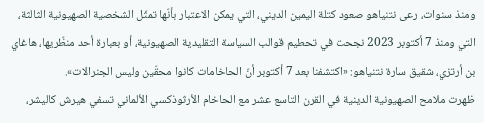ومنذ سنوات، رعى نتنياهو صعود كتلة اليمين الديني، التي يمكن الاعتبار بأنّها تمثّل الشخصية الصهيونية الثالثة، التي ومنذ 7 أكتوبر 2023 نجحت في تحطيم قوالب السياسة التقليدية الصهيونية، أو بعبارة أحد منظّريها، هاغاي بن أرتزي، شقيق سارة نتنياهو: «اكتشفنا بعد 7 أكتوبر أنّ الحاخامات كانوا محقّين وليس الجنرالات».
ظهرت ملامح الصهيونية الدينية في القرن التاسع عشر مع الحاخام الأرثوذكسي الألماني تسفي هيرش كاليشر،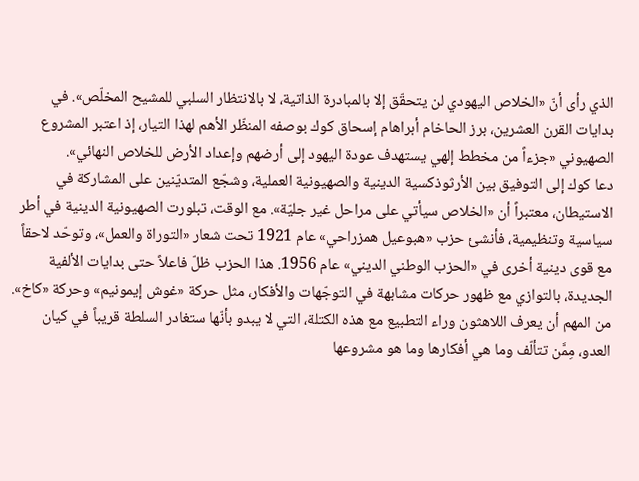الذي رأى أنّ «الخلاص اليهودي لن يتحقّق إلا بالمبادرة الذاتية، لا بالانتظار السلبي للمشيح المخلّص». في بدايات القرن العشرين، برز الحاخام أبراهام إسحاق كوك بوصفه المنظّر الأهم لهذا التيار، إذ اعتبر المشروع الصهيوني «جزءاً من مخطط إلهي يستهدف عودة اليهود إلى أرضهم وإعداد الأرض للخلاص النهائي».
دعا كوك إلى التوفيق بين الأرثوذكسية الدينية والصهيونية العملية، وشجّع المتديّنين على المشاركة في الاستيطان، معتبراً أن «الخلاص سيأتي على مراحل غير جليّة». مع الوقت، تبلورت الصهيونية الدينية في أطر سياسية وتنظيمية، فأنشئ حزب «هبوعيل همزراحي» عام 1921 تحت شعار «التوراة والعمل»، وتوحّد لاحقاً مع قوى دينية أخرى في «الحزب الوطني الديني» عام 1956. هذا الحزب ظلّ فاعلاً حتى بدايات الألفية الجديدة، بالتوازي مع ظهور حركات مشابهة في التوجّهات والأفكار، مثل حركة «غوش إيمونيم» وحركة «كاخ».
من المهم أن يعرف اللاهثون وراء التطبيع مع هذه الكتلة، التي لا يبدو بأنّها ستغادر السلطة قريباً في كيان العدو، مِمَّن تتألّف وما هي أفكارها وما هو مشروعها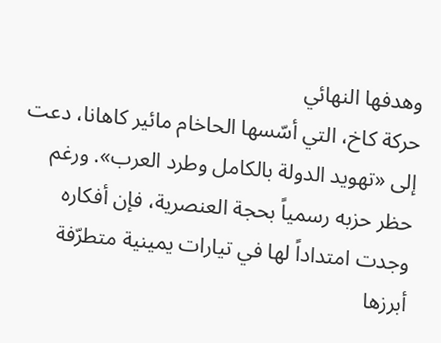وهدفها النهائي
حركة كاخ، التي أسّسها الحاخام مائير كاهانا، دعت إلى «تهويد الدولة بالكامل وطرد العرب». ورغم حظر حزبه رسمياً بحجة العنصرية، فإن أفكاره وجدت امتداداً لها في تيارات يمينية متطرّفة أبرزها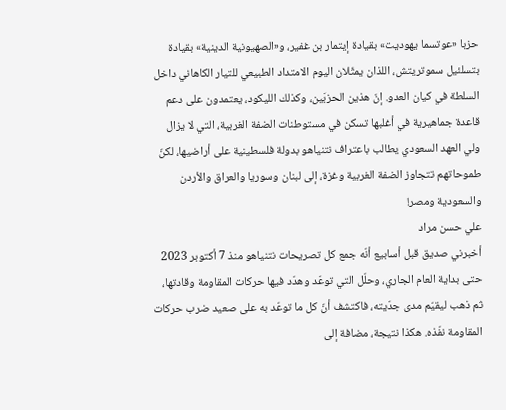حزبا «عوتسما يهوديت» بقيادة إيتمار بن غفير، و«الصهيونية الدينية» بقيادة بتسلئيل سموتريتش، اللذان يمثّلان اليوم الامتداد الطبيعي للتيار الكاهاني داخل السلطة في كيان العدو. إنّ هذين الحزبَين، وكذلك الليكود، يعتمدون على دعم قاعدة جماهيرية في أغلبها تسكن في مستوطنات الضفة الغربية، التي لا يزال ولي العهد السعودي يطالب باعتراف نتنياهو بدولة فلسطينية على أراضيها، لكنّ طموحاتهم تتجاوز الضفة الغربية وغزة، إلى لبنان وسوريا والعراق والأردن والسعودية ومصر!
علي حسن مراد
أخبرني صديق قبل أسابيع أنّه جمع كل تصريحات نتنياهو منذ 7 أكتوبر 2023 حتى بداية العام الجاري، وحلّل التي توعّد وهدّد فيها حركات المقاومة وقادتها، ثم ذهب ليقيّم مدى جدّيته، فاكتشف أنّ كل ما توعّد به على صعيد ضرب حركات المقاومة نفّذه. هكذا نتيجة، مضافة إلى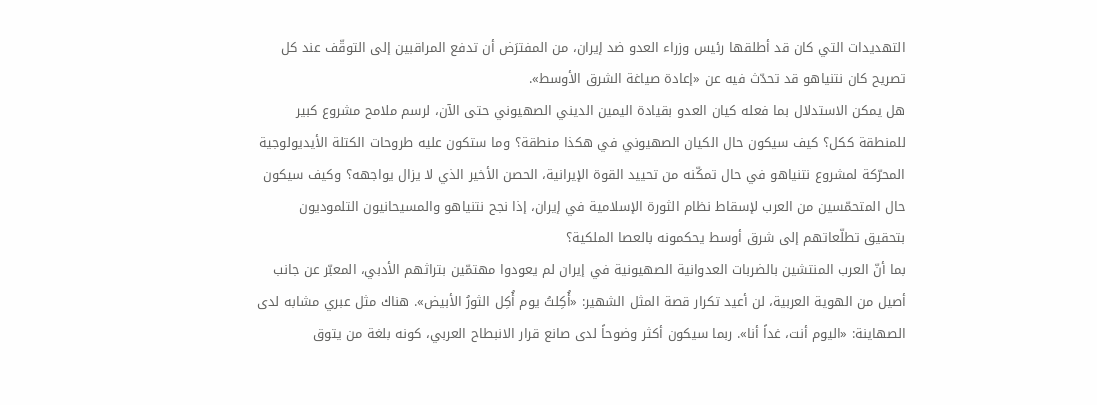التهديدات التي كان قد أطلقها رئيس وزراء العدو ضد إيران، من المفترَض أن تدفع المراقبين إلى التوقّف عند كل تصريح كان نتنياهو قد تحدّث فيه عن «إعادة صياغة الشرق الأوسط».
هل يمكن الاستدلال بما فعله كيان العدو بقيادة اليمين الديني الصهيوني حتى الآن، لرسم ملامح مشروع كبير للمنطقة ككل؟ كيف سيكون حال الكيان الصهيوني في هكذا منطقة؟ وما ستكون عليه طروحات الكتلة الأيديولوجية المحرّكة لمشروع نتنياهو في حال تمكّنه من تحييد القوة الإيرانية، الحصن الأخير الذي لا يزال يواجهه؟ وكيف سيكون حال المتحمّسين من العرب لإسقاط نظام الثورة الإسلامية في إيران، إذا نجح نتنياهو والمسيحانيون التلموديون بتحقيق تطلّعاتهم إلى شرق أوسط يحكمونه بالعصا الملكية؟
بما أنّ العرب المنتشين بالضربات العدوانية الصهيونية في إيران لم يعودوا مهتمّين بتراثهم الأدبي، المعبّر عن جانب أصيل من الهوية العربية، لن أعيد تكرار قصة المثل الشهير: «أُكِلتُ يوم أُكِل الثورُ الأبيض». هناك مثل عبري مشابه لدى الصهاينة: «اليوم أنت، غداً أنا». ربما سيكون أكثر وضوحاً لدى صانع قرار الانبطاح العربي، كونه بلغة من يتوق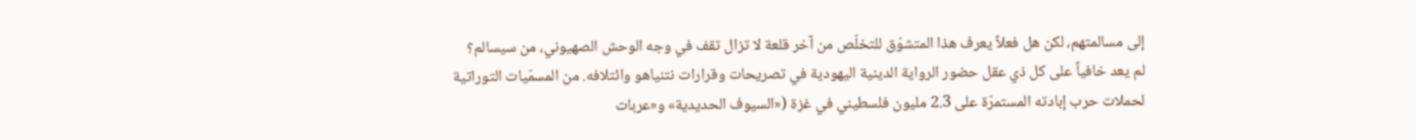إلى مسالمتهم، لكن هل فعلاً يعرف هذا المتشوّق للتخلّص من آخر قلعة لا تزال تقف في وجه الوحش الصهيوني، من سيسالم؟
لم يعد خافياً على كل ذي عقل حضور الرواية الدينية اليهودية في تصريحات وقرارات نتنياهو وائتلافه. من المسمّيات التوراتية لحملات حرب إبادته المستمرّة على 2.3 مليون فلسطيني في غزة («السيوف الحديدية» و«عربات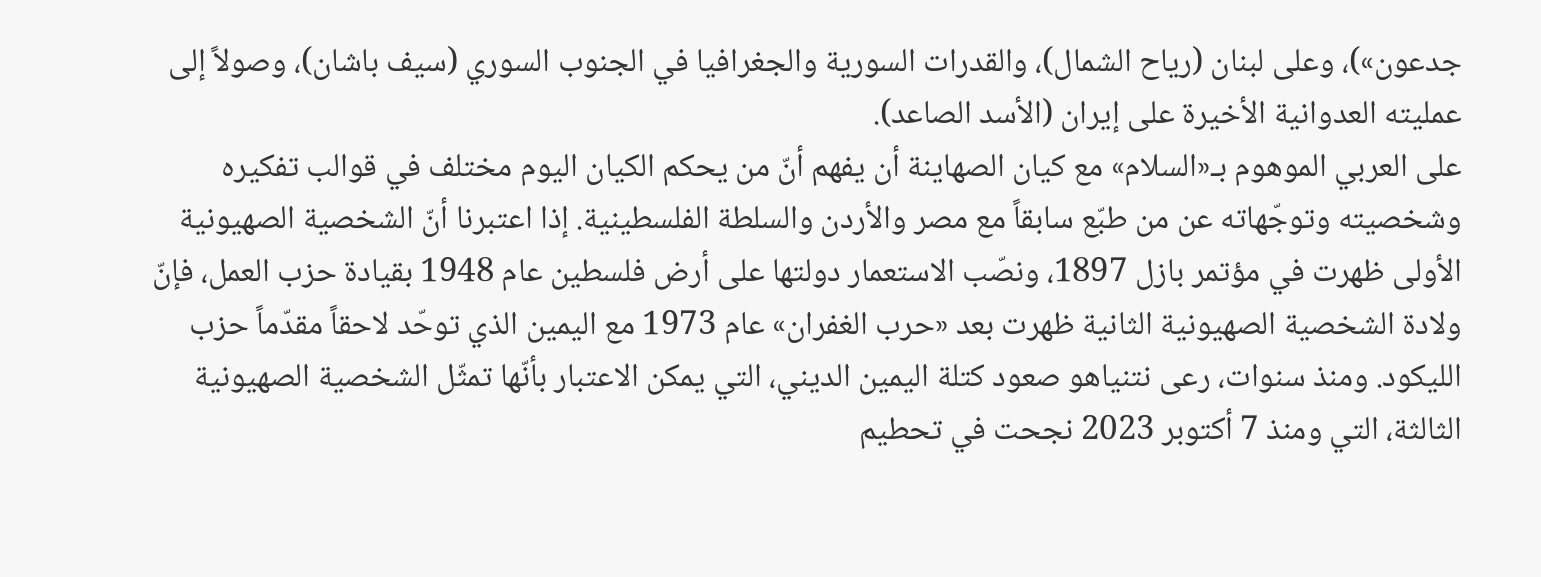جدعون»)، وعلى لبنان (رياح الشمال)، والقدرات السورية والجغرافيا في الجنوب السوري (سيف باشان)، وصولاً إلى عمليته العدوانية الأخيرة على إيران (الأسد الصاعد).
على العربي الموهوم بـ«السلام» مع كيان الصهاينة أن يفهم أنّ من يحكم الكيان اليوم مختلف في قوالب تفكيره وشخصيته وتوجّهاته عن من طبّع سابقاً مع مصر والأردن والسلطة الفلسطينية. إذا اعتبرنا أنّ الشخصية الصهيونية الأولى ظهرت في مؤتمر بازل 1897، ونصّب الاستعمار دولتها على أرض فلسطين عام 1948 بقيادة حزب العمل، فإنّ ولادة الشخصية الصهيونية الثانية ظهرت بعد «حرب الغفران» عام 1973 مع اليمين الذي توحّد لاحقاً مقدّماً حزب الليكود. ومنذ سنوات، رعى نتنياهو صعود كتلة اليمين الديني، التي يمكن الاعتبار بأنّها تمثّل الشخصية الصهيونية الثالثة، التي ومنذ 7 أكتوبر 2023 نجحت في تحطيم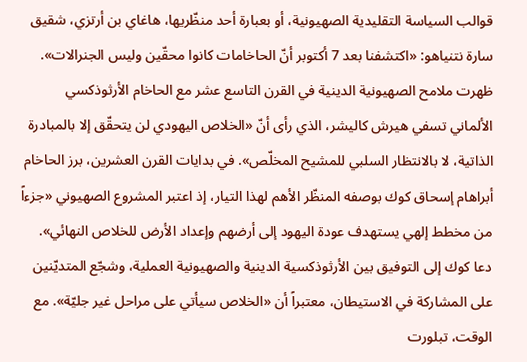قوالب السياسة التقليدية الصهيونية، أو بعبارة أحد منظّريها، هاغاي بن أرتزي، شقيق سارة نتنياهو: «اكتشفنا بعد 7 أكتوبر أنّ الحاخامات كانوا محقّين وليس الجنرالات».
ظهرت ملامح الصهيونية الدينية في القرن التاسع عشر مع الحاخام الأرثوذكسي الألماني تسفي هيرش كاليشر، الذي رأى أنّ «الخلاص اليهودي لن يتحقّق إلا بالمبادرة الذاتية، لا بالانتظار السلبي للمشيح المخلّص». في بدايات القرن العشرين، برز الحاخام أبراهام إسحاق كوك بوصفه المنظّر الأهم لهذا التيار، إذ اعتبر المشروع الصهيوني «جزءاً من مخطط إلهي يستهدف عودة اليهود إلى أرضهم وإعداد الأرض للخلاص النهائي».
دعا كوك إلى التوفيق بين الأرثوذكسية الدينية والصهيونية العملية، وشجّع المتديّنين على المشاركة في الاستيطان، معتبراً أن «الخلاص سيأتي على مراحل غير جليّة». مع الوقت، تبلورت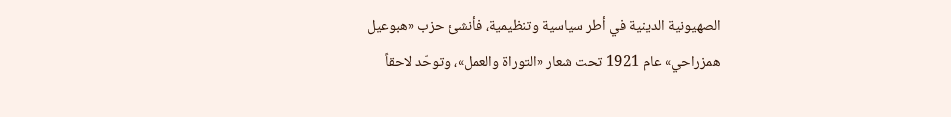الصهيونية الدينية في أطر سياسية وتنظيمية، فأنشئ حزب «هبوعيل همزراحي» عام 1921 تحت شعار «التوراة والعمل»، وتوحّد لاحقاً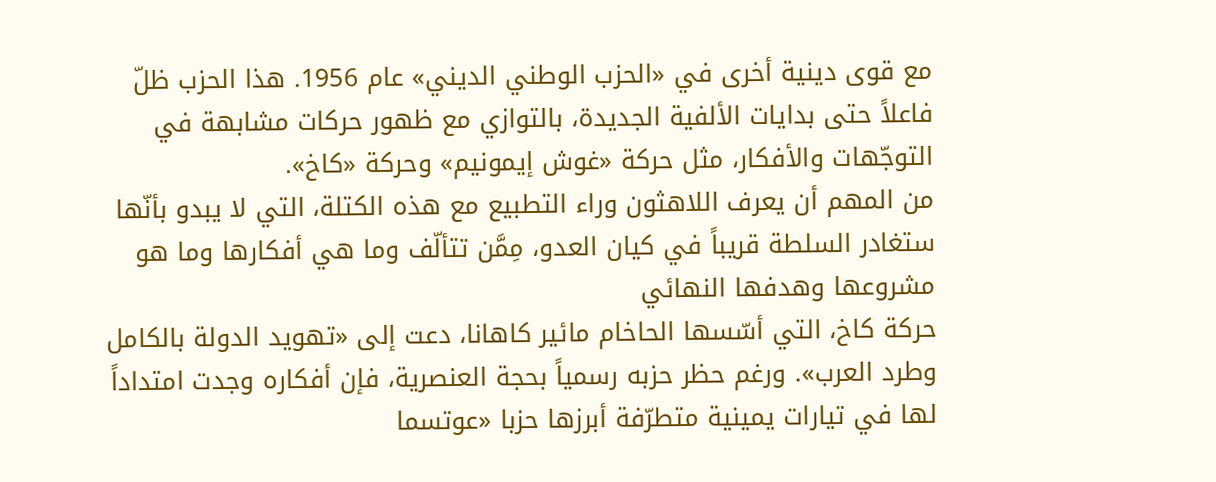مع قوى دينية أخرى في «الحزب الوطني الديني» عام 1956. هذا الحزب ظلّ فاعلاً حتى بدايات الألفية الجديدة، بالتوازي مع ظهور حركات مشابهة في التوجّهات والأفكار، مثل حركة «غوش إيمونيم» وحركة «كاخ».
من المهم أن يعرف اللاهثون وراء التطبيع مع هذه الكتلة، التي لا يبدو بأنّها ستغادر السلطة قريباً في كيان العدو، مِمَّن تتألّف وما هي أفكارها وما هو مشروعها وهدفها النهائي
حركة كاخ، التي أسّسها الحاخام مائير كاهانا، دعت إلى «تهويد الدولة بالكامل وطرد العرب». ورغم حظر حزبه رسمياً بحجة العنصرية، فإن أفكاره وجدت امتداداً لها في تيارات يمينية متطرّفة أبرزها حزبا «عوتسما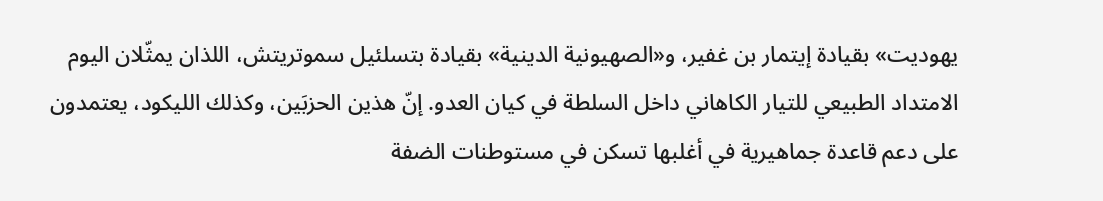يهوديت» بقيادة إيتمار بن غفير، و«الصهيونية الدينية» بقيادة بتسلئيل سموتريتش، اللذان يمثّلان اليوم الامتداد الطبيعي للتيار الكاهاني داخل السلطة في كيان العدو. إنّ هذين الحزبَين، وكذلك الليكود، يعتمدون على دعم قاعدة جماهيرية في أغلبها تسكن في مستوطنات الضفة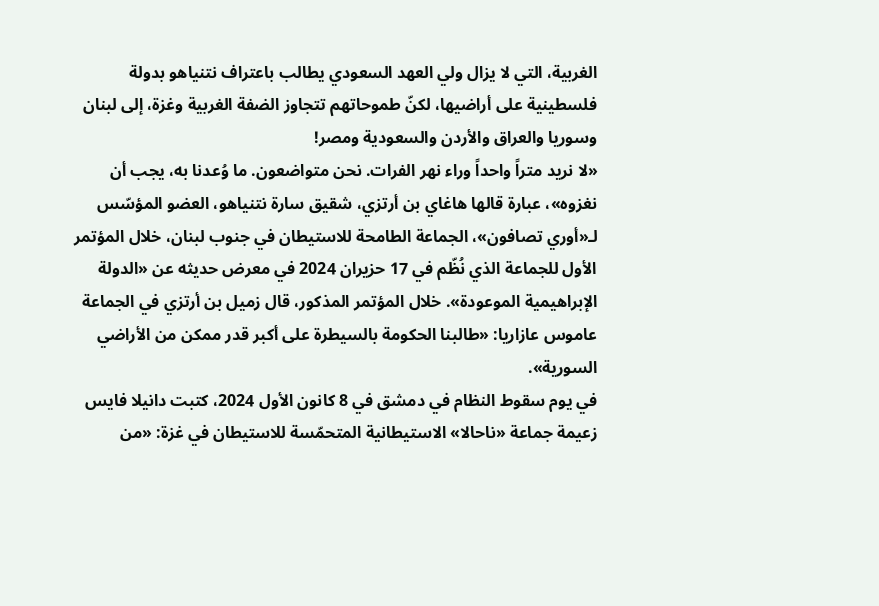الغربية، التي لا يزال ولي العهد السعودي يطالب باعتراف نتنياهو بدولة فلسطينية على أراضيها، لكنّ طموحاتهم تتجاوز الضفة الغربية وغزة، إلى لبنان وسوريا والعراق والأردن والسعودية ومصر!
«لا نريد متراً واحداً وراء نهر الفرات. نحن متواضعون. ما وُعدنا به، يجب أن نغزوه»، عبارة قالها هاغاي بن أرتزي، شقيق سارة نتنياهو، العضو المؤسّس لـ«أوري تصافون»، الجماعة الطامحة للاستيطان في جنوب لبنان، خلال المؤتمر الأول للجماعة الذي نُظّم في 17 حزيران 2024 في معرض حديثه عن «الدولة الإبراهيمية الموعودة». خلال المؤتمر المذكور، قال زميل بن أرتزي في الجماعة عاموس عازاريا: «طالبنا الحكومة بالسيطرة على أكبر قدر ممكن من الأراضي السورية».
في يوم سقوط النظام في دمشق في 8 كانون الأول 2024، كتبت دانيلا فايس زعيمة جماعة «ناحالا» الاستيطانية المتحمّسة للاستيطان في غزة: «من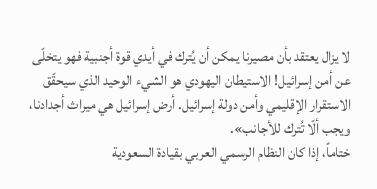لا يزال يعتقد بأن مصيرنا يمكن أن يُترك في أيدي قوة أجنبية فهو يتخلّى عن أمن إسرائيل! الاستيطان اليهودي هو الشيء الوحيد الذي سيحقّق الاستقرار الإقليمي وأمن دولة إسرائيل. أرض إسرائيل هي ميراث أجدادنا، ويجب ألّا تُترك للأجانب».
ختاماً، إذا كان النظام الرسمي العربي بقيادة السعودية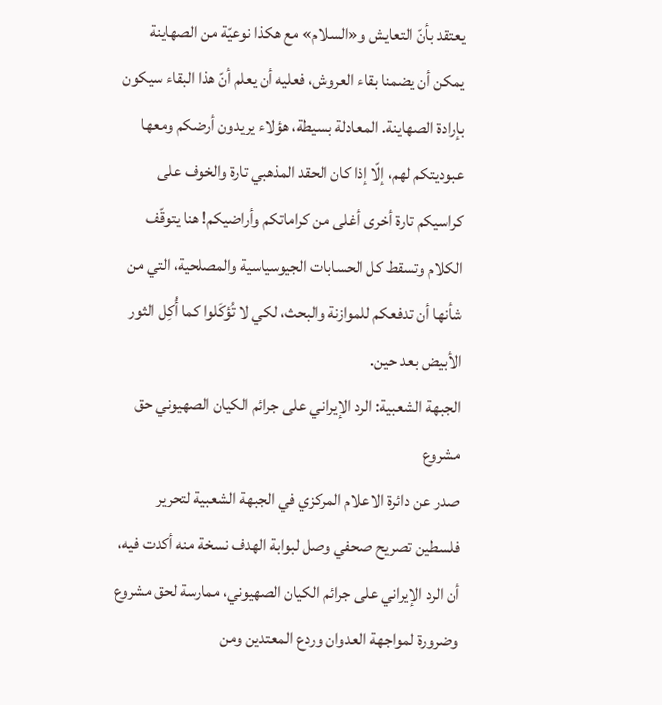يعتقد بأنّ التعايش و«السلام» مع هكذا نوعيّة من الصهاينة يمكن أن يضمنا بقاء العروش، فعليه أن يعلم أنّ هذا البقاء سيكون بإرادة الصهاينة. المعادلة بسيطة، هؤلاء يريدون أرضكم ومعها عبوديتكم لهم، إلّا إذا كان الحقد المذهبي تارة والخوف على كراسيكم تارة أخرى أغلى من كراماتكم وأراضيكم! هنا يتوقّف الكلام وتسقط كل الحسابات الجيوسياسية والمصلحية، التي من شأنها أن تدفعكم للموازنة والبحث، لكي لا تُؤكَلوا كما أُكِل الثور الأبيض بعد حين.
الجبهة الشعبية: الرد الإيراني على جرائم الكيان الصهيوني حق مشروع
صدر عن دائرة الاعلام المركزي في الجبهة الشعبية لتحرير فلسطين تصريح صحفي وصل لبوابة الهدف نسخة منه أكدت فيه، أن الرد الإيراني على جرائم الكيان الصهيوني، ممارسة لحق مشروع وضرورة لمواجهة العدوان وردع المعتدين ومن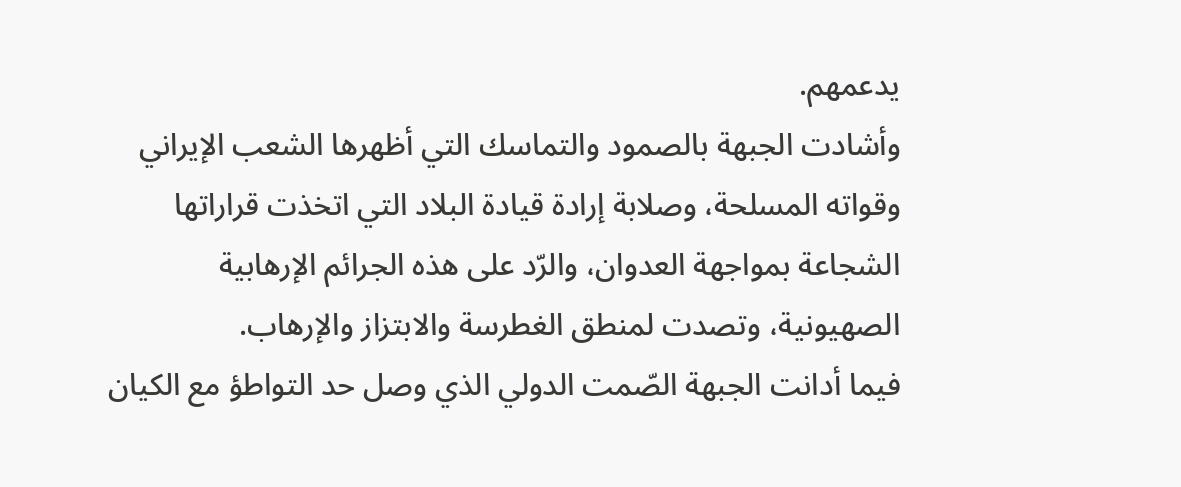يدعمهم.
وأشادت الجبهة بالصمود والتماسك التي أظهرها الشعب الإيراني وقواته المسلحة، وصلابة إرادة قيادة البلاد التي اتخذت قراراتها الشجاعة بمواجهة العدوان، والرّد على هذه الجرائم الإرهابية الصهيونية، وتصدت لمنطق الغطرسة والابتزاز والإرهاب.
فيما أدانت الجبهة الصّمت الدولي الذي وصل حد التواطؤ مع الكيان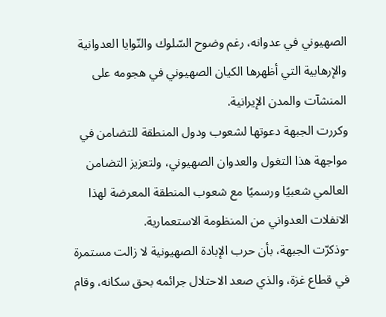الصهيوني في عدوانه، رغم وضوح السّلوك والنّوايا العدوانية والإرهابية التي أظهرها الكيان الصهيوني في هجومه على المنشآت والمدن الإيرانية.
وكررت الجبهة دعوتها لشعوب ودول المنطقة للتضامن في مواجهة هذا التغول والعدوان الصهيوني، ولتعزيز التضامن العالمي شعبيًا ورسميًا مع شعوب المنطقة المعرضة لهذا الانفلات العدواني من المنظومة الاستعمارية.
-وذكرّت الجبهة، بأن حرب الإبادة الصهيونية لا زالت مستمرة في قطاع غزة، والذي صعد الاحتلال جرائمه بحق سكانه، وقام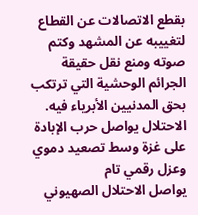بقطع الاتصالات عن القطاع لتغييبه عن المشهد وكتم صوته ومنع نقل حقيقة الجرائم الوحشية التي ترتكب بحق المدنيين الأبرياء فيه.
الاحتلال يواصل حرب الإبادة على غزة وسط تصعيد دموي وعزل رقمي تام
يواصل الاحتلال الصهيوني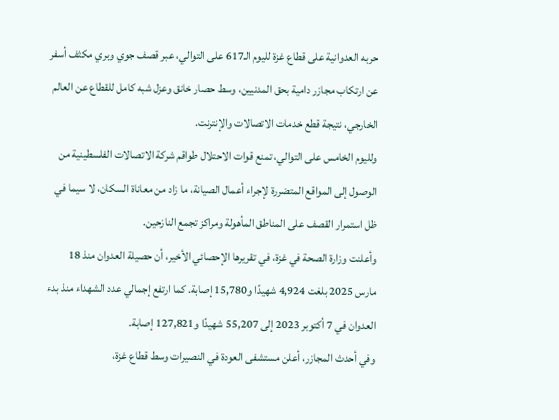حربه العدوانية على قطاع غزة لليوم الـ617 على التوالي، عبر قصف جوي وبري مكثف أسفر عن ارتكاب مجازر دامية بحق المدنيين، وسط حصار خانق وعزل شبه كامل للقطاع عن العالم الخارجي، نتيجة قطع خدمات الاتصالات والإنترنت.
ولليوم الخامس على التوالي، تمنع قوات الاحتلال طواقم شركة الاتصالات الفلسطينية من الوصول إلى المواقع المتضررة لإجراء أعمال الصيانة، ما زاد من معاناة السكان، لا سيما في ظل استمرار القصف على المناطق المأهولة ومراكز تجمع النازحين.
وأعلنت وزارة الصحة في غزة، في تقريرها الإحصائي الأخير، أن حصيلة العدوان منذ 18 مارس 2025 بلغت 4,924 شهيدًا و15,780 إصابة. كما ارتفع إجمالي عدد الشهداء منذ بدء العدوان في 7 أكتوبر 2023 إلى 55,207 شهيدًا و127,821 إصابة.
وفي أحدث المجازر، أعلن مستشفى العودة في النصيرات وسط قطاع غزة،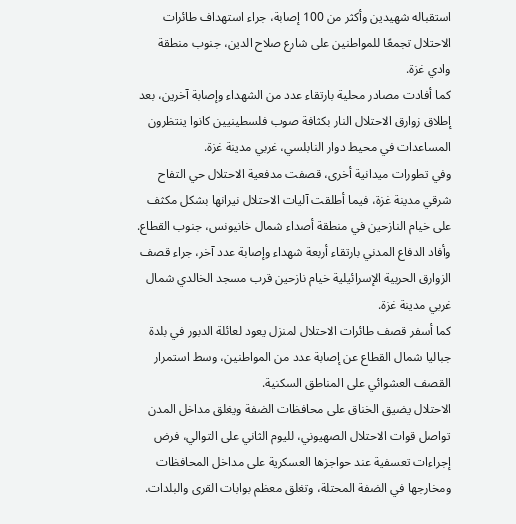استقباله شهيدين وأكثر من 100 إصابة، جراء استهداف طائرات الاحتلال تجمعًا للمواطنين على شارع صلاح الدين، جنوب منطقة وادي غزة.
كما أفادت مصادر محلية بارتقاء عدد من الشهداء وإصابة آخرين، بعد إطلاق زوارق الاحتلال النار بكثافة صوب فلسطينيين كانوا ينتظرون المساعدات في محيط دوار النابلسي، غربي مدينة غزة.
وفي تطورات ميدانية أخرى، قصفت مدفعية الاحتلال حي التفاح شرقي مدينة غزة، فيما أطلقت آليات الاحتلال نيرانها بشكل مكثف على خيام النازحين في منطقة أصداء شمال خانيونس، جنوب القطاع.
وأفاد الدفاع المدني بارتقاء أربعة شهداء وإصابة عدد آخر، جراء قصف الزوارق الحربية الإسرائيلية خيام نازحين قرب مسجد الخالدي شمال غربي مدينة غزة.
كما أسفر قصف طائرات الاحتلال لمنزل يعود لعائلة الدبور في بلدة جباليا شمال القطاع عن إصابة عدد من المواطنين، وسط استمرار القصف العشوائي على المناطق السكنية.
الاحتلال يضيق الخناق على محافظات الضفة ويغلق مداخل المدن
تواصل قوات الاحتلال الصهيوني، لليوم الثاني على التوالي، فرض إجراءات تعسفية عند حواجزها العسكرية على مداخل المحافظات ومخارجها في الضفة المحتلة، وتغلق معظم بوابات القرى والبلدات.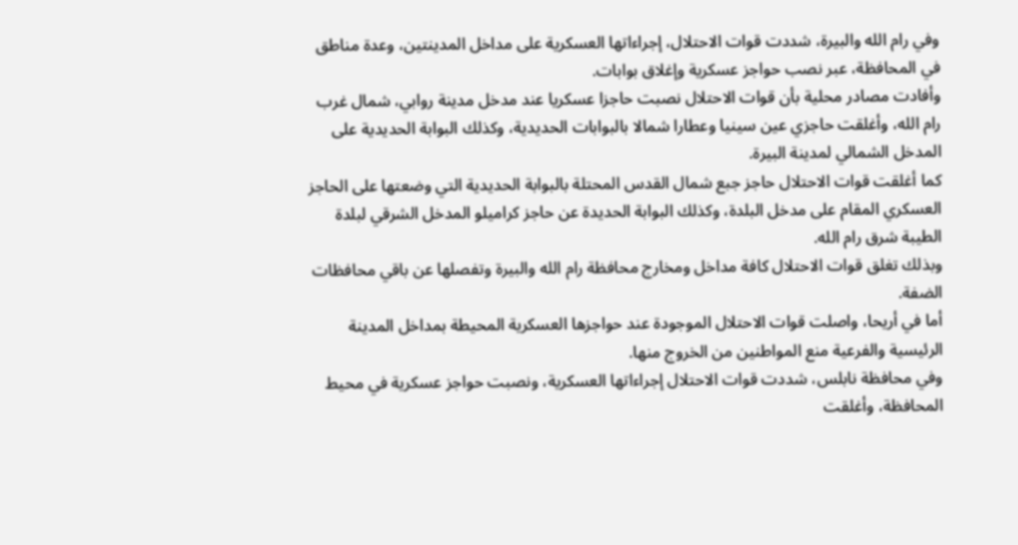وفي رام الله والبيرة، شددت قوات الاحتلال، إجراءاتها العسكرية على مداخل المدينتين، وعدة مناطق في المحافظة، عبر نصب حواجز عسكرية وإغلاق بوابات.
وأفادت مصادر محلية بأن قوات الاحتلال نصبت حاجزا عسكريا عند مدخل مدينة روابي، شمال غرب رام الله، وأغلقت حاجزي عين سينيا وعطارا شمالا بالبوابات الحديدية، وكذلك البوابة الحديدية على المدخل الشمالي لمدينة البيرة.
كما أغلقت قوات الاحتلال حاجز جبع شمال القدس المحتلة بالبوابة الحديدية التي وضعتها على الحاجز العسكري المقام على مدخل البلدة، وكذلك البوابة الحديدة عن حاجز كراميلو المدخل الشرقي لبلدة الطيبة شرق رام الله.
وبذلك تغلق قوات الاحتلال كافة مداخل ومخارج محافظة رام الله والبيرة وتفصلها عن باقي محافظات الضفة.
أما في أريحا، واصلت قوات الاحتلال الموجودة عند حواجزها العسكرية المحيطة بمداخل المدينة الرئيسية والفرعية منع المواطنين من الخروج منها.
وفي محافظة نابلس، شددت قوات الاحتلال إجراءاتها العسكرية، ونصبت حواجز عسكرية في محيط المحافظة، وأغلقت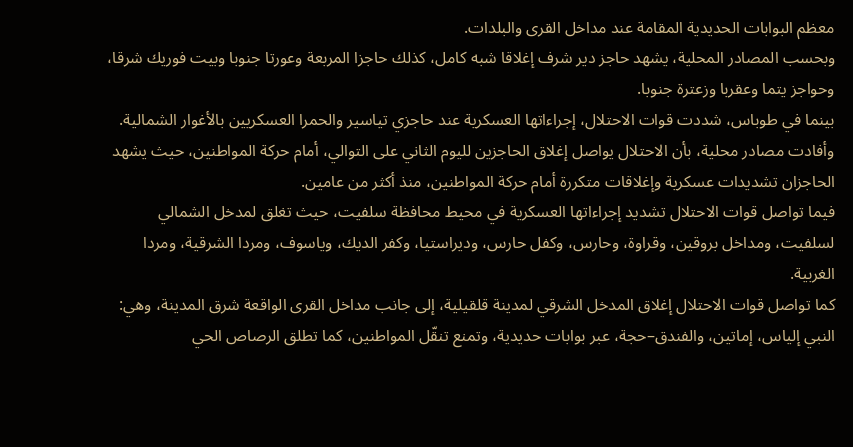معظم البوابات الحديدية المقامة عند مداخل القرى والبلدات.
وبحسب المصادر المحلية، يشهد حاجز دير شرف إغلاقا شبه كامل، كذلك حاجزا المربعة وعورتا جنوبا وبيت فوريك شرقا، وحواجز يتما وعقربا وزعترة جنوبا.
بينما في طوباس، شددت قوات الاحتلال، إجراءاتها العسكرية عند حاجزي تياسير والحمرا العسكريين بالأغوار الشمالية.
وأفادت مصادر محلية، بأن الاحتلال يواصل إغلاق الحاجزين لليوم الثاني على التوالي، أمام حركة المواطنين، حيث يشهد الحاجزان تشديدات عسكرية وإغلاقات متكررة أمام حركة المواطنين، منذ أكثر من عامين.
فيما تواصل قوات الاحتلال تشديد إجراءاتها العسكرية في محيط محافظة سلفيت، حيث تغلق لمدخل الشمالي لسلفيت، ومداخل بروقين، وقراوة، وحارس، وكفل حارس، وديراستيا، وكفر الديك، وياسوف، ومردا الشرقية، ومردا الغربية.
كما تواصل قوات الاحتلال إغلاق المدخل الشرقي لمدينة قلقيلية، إلى جانب مداخل القرى الواقعة شرق المدينة، وهي: النبي إلياس، إماتين، والفندق–حجة، عبر بوابات حديدية، وتمنع تنقّل المواطنين، كما تطلق الرصاص الحي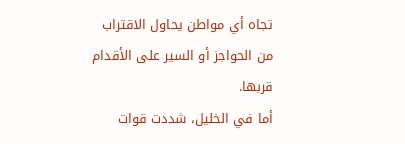تجاه أي مواطن يحاول الاقتراب من الحواجز أو السير على الأقدام قربها.
أما في الخليل، شددت قوات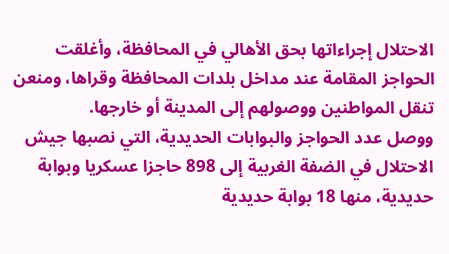الاحتلال إجراءاتها بحق الأهالي في المحافظة، وأغلقت الحواجز المقامة عند مداخل بلدات المحافظة وقراها، ومنعن تنقل المواطنين ووصولهم إلى المدينة أو خارجها.
ووصل عدد الحواجز والبوابات الحديدية، التي نصبها جيش الاحتلال في الضفة الغربية إلى 898 حاجزا عسكريا وبوابة حديدية، منها 18 بوابة حديدية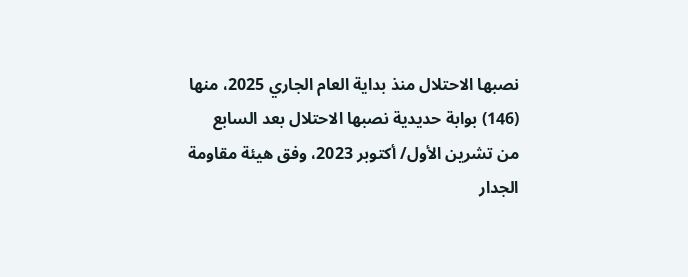نصبها الاحتلال منذ بداية العام الجاري 2025، منها (146) بوابة حديدية نصبها الاحتلال بعد السابع من تشرين الأول/ أكتوبر 2023، وفق هيئة مقاومة الجدار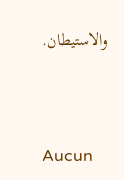والاستيطان.



Aucun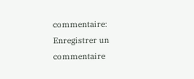commentaire:
Enregistrer un commentaire